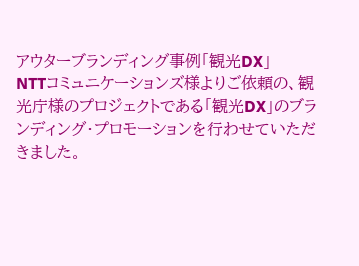アウターブランディング事例「観光DX」
NTTコミュニケーションズ様よりご依頼の、観光庁様のプロジェクトである「観光DX」のブランディング・プロモーションを行わせていただきました。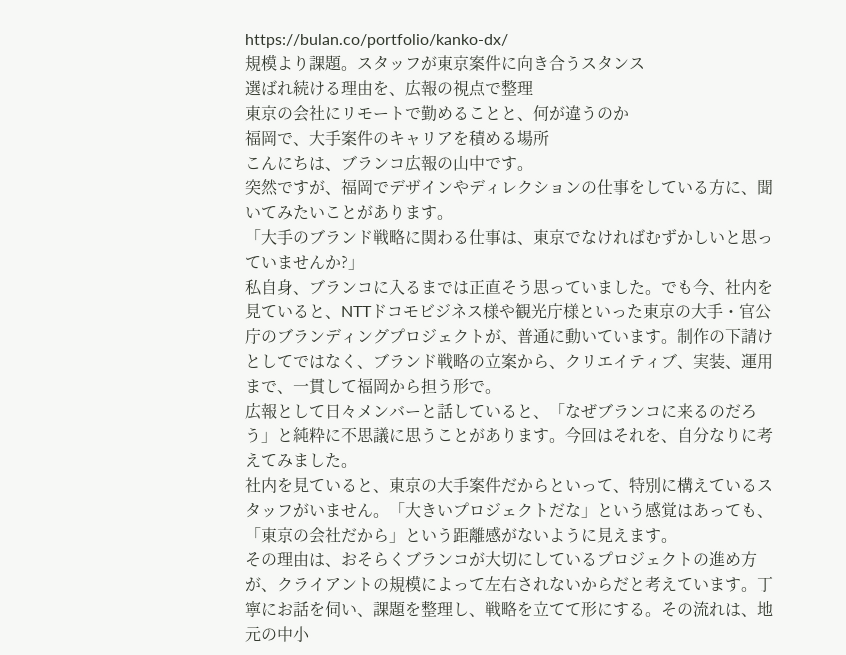https://bulan.co/portfolio/kanko-dx/
規模より課題。スタッフが東京案件に向き合うスタンス
選ばれ続ける理由を、広報の視点で整理
東京の会社にリモートで勤めることと、何が違うのか
福岡で、大手案件のキャリアを積める場所
こんにちは、ブランコ広報の山中です。
突然ですが、福岡でデザインやディレクションの仕事をしている方に、聞いてみたいことがあります。
「大手のブランド戦略に関わる仕事は、東京でなければむずかしいと思っていませんか?」
私自身、ブランコに入るまでは正直そう思っていました。でも今、社内を見ていると、NTTドコモビジネス様や観光庁様といった東京の大手・官公庁のブランディングプロジェクトが、普通に動いています。制作の下請けとしてではなく、ブランド戦略の立案から、クリエイティブ、実装、運用まで、一貫して福岡から担う形で。
広報として日々メンバーと話していると、「なぜブランコに来るのだろう」と純粋に不思議に思うことがあります。今回はそれを、自分なりに考えてみました。
社内を見ていると、東京の大手案件だからといって、特別に構えているスタッフがいません。「大きいプロジェクトだな」という感覚はあっても、「東京の会社だから」という距離感がないように見えます。
その理由は、おそらくブランコが大切にしているプロジェクトの進め方が、クライアントの規模によって左右されないからだと考えています。丁寧にお話を伺い、課題を整理し、戦略を立てて形にする。その流れは、地元の中小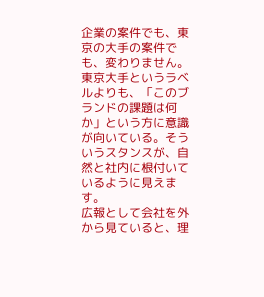企業の案件でも、東京の大手の案件でも、変わりません。
東京大手というラベルよりも、「このブランドの課題は何か」という方に意識が向いている。そういうスタンスが、自然と社内に根付いているように見えます。
広報として会社を外から見ていると、理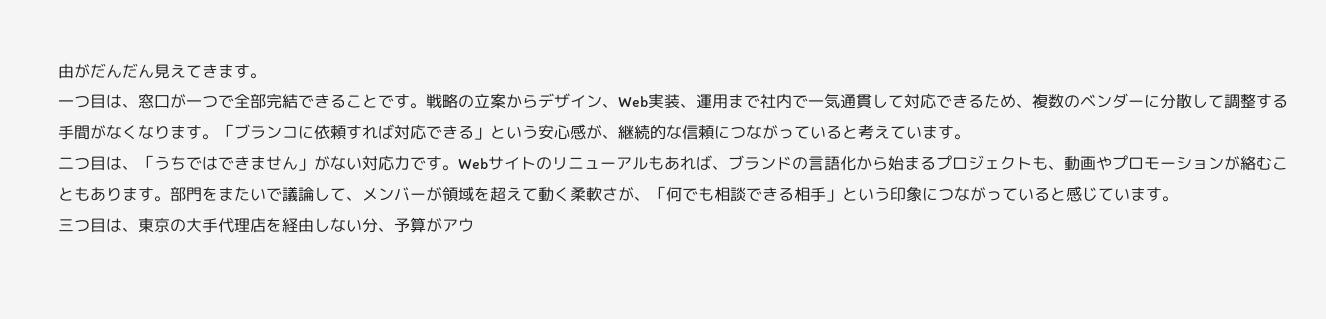由がだんだん見えてきます。
一つ目は、窓口が一つで全部完結できることです。戦略の立案からデザイン、Web実装、運用まで社内で一気通貫して対応できるため、複数のベンダーに分散して調整する手間がなくなります。「ブランコに依頼すれば対応できる」という安心感が、継続的な信頼につながっていると考えています。
二つ目は、「うちではできません」がない対応力です。Webサイトのリニューアルもあれば、ブランドの言語化から始まるプロジェクトも、動画やプロモーションが絡むこともあります。部門をまたいで議論して、メンバーが領域を超えて動く柔軟さが、「何でも相談できる相手」という印象につながっていると感じています。
三つ目は、東京の大手代理店を経由しない分、予算がアウ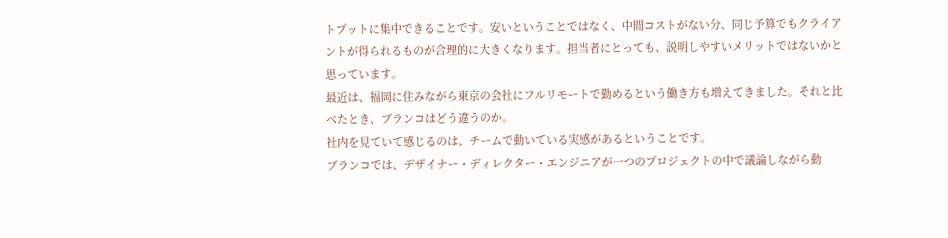トプットに集中できることです。安いということではなく、中間コストがない分、同じ予算でもクライアントが得られるものが合理的に大きくなります。担当者にとっても、説明しやすいメリットではないかと思っています。
最近は、福岡に住みながら東京の会社にフルリモートで勤めるという働き方も増えてきました。それと比べたとき、ブランコはどう違うのか。
社内を見ていて感じるのは、チームで動いている実感があるということです。
ブランコでは、デザイナー・ディレクター・エンジニアが一つのプロジェクトの中で議論しながら動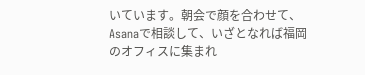いています。朝会で顔を合わせて、Asanaで相談して、いざとなれば福岡のオフィスに集まれ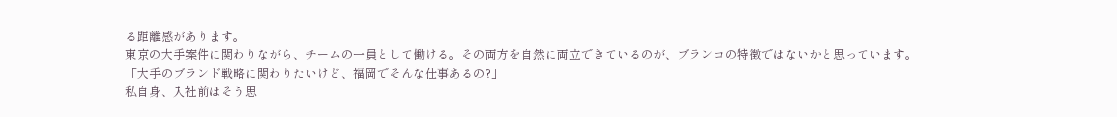る距離感があります。
東京の大手案件に関わりながら、チームの一員として働ける。その両方を自然に両立できているのが、ブランコの特徴ではないかと思っています。
「大手のブランド戦略に関わりたいけど、福岡でそんな仕事あるの?」
私自身、入社前はそう思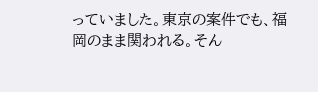っていました。東京の案件でも、福岡のまま関われる。そん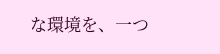な環境を、一つ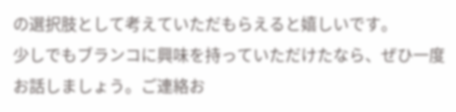の選択肢として考えていただもらえると嬉しいです。
少しでもブランコに興味を持っていただけたなら、ぜひ一度お話しましょう。ご連絡お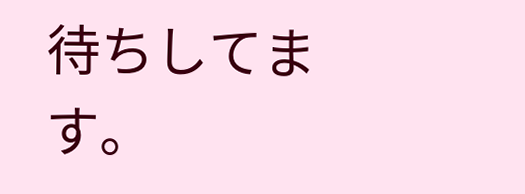待ちしてます。